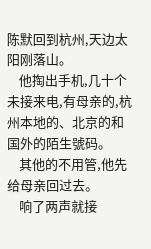陈默回到杭州,天边太阳刚落山。
    他掏出手机,几十个未接来电,有母亲的,杭州本地的、北京的和国外的陌生號码。
    其他的不用管,他先给母亲回过去。
    响了两声就接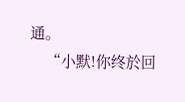通。
    “小默!你终於回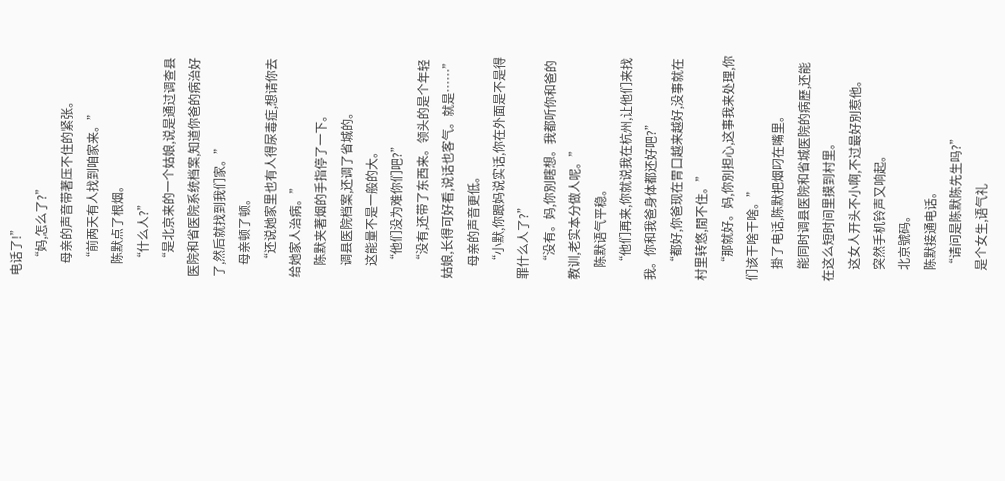电话了!”
    “妈,怎么了?”
    母亲的声音带著压不住的紧张。
    “前两天有人找到咱家来。”
    陈默点了根烟。
    “什么人?”
    “是北京来的一个姑娘,说是通过调查县医院和省医院系统档案,知道你爸的病治好了,然后就找到我们家。”
    母亲顿了顿。
    “还说她家里也有人得尿毒症,想请你去给她家人治病。”
    陈默夹著烟的手指停了一下。
    调县医院档案,还调了省城的。
    这能量不是一般的大。
    “他们没为难你们吧?”
    “没有,还带了东西来。领头的是个年轻姑娘,长得可好看,说话也客气。就是……”
    母亲的声音更低。
    “小默,你跟妈说实话,你在外面是不是得罪什么人了?”
    “没有。妈,你別瞎想。我都听你和爸的教训,老实本分做人呢。”
    陈默语气平稳。
    “他们再来,你就说我在杭州,让他们来找我。你和我爸身体都还好吧?”
    “都好,你爸现在胃口越来越好,没事就在村里转悠,閒不住。”
    “那就好。妈,你別担心,这事我来处理,你们该干啥干啥。”
    掛了电话,陈默把烟叼在嘴里。
    能同时调县医院和省城医院的病歷,还能在这么短时间里摸到村里。
    这女人开头不小啊,不过最好別惹他。
    突然手机铃声又响起。
    北京號码。
    陈默接通电话。
    “请问是陈默陈先生吗?”
    是个女生,语气礼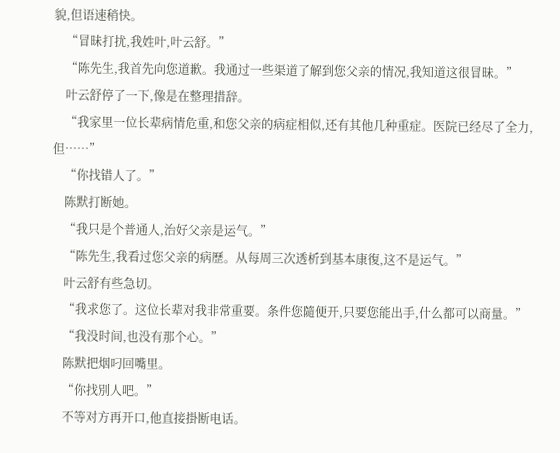貌,但语速稍快。
    “冒昧打扰,我姓叶,叶云舒。”
    “陈先生,我首先向您道歉。我通过一些渠道了解到您父亲的情况,我知道这很冒昧。”
    叶云舒停了一下,像是在整理措辞。
    “我家里一位长辈病情危重,和您父亲的病症相似,还有其他几种重症。医院已经尽了全力,但……”
    “你找错人了。”
    陈默打断她。
    “我只是个普通人,治好父亲是运气。”
    “陈先生,我看过您父亲的病歷。从每周三次透析到基本康復,这不是运气。”
    叶云舒有些急切。
    “我求您了。这位长辈对我非常重要。条件您隨便开,只要您能出手,什么都可以商量。”
    “我没时间,也没有那个心。”
    陈默把烟叼回嘴里。
    “你找別人吧。”
    不等对方再开口,他直接掛断电话。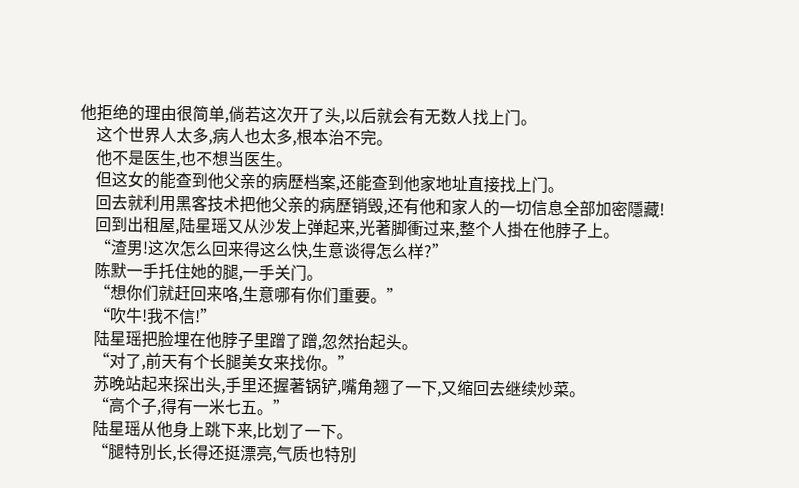他拒绝的理由很简单,倘若这次开了头,以后就会有无数人找上门。
    这个世界人太多,病人也太多,根本治不完。
    他不是医生,也不想当医生。
    但这女的能查到他父亲的病歷档案,还能查到他家地址直接找上门。
    回去就利用黑客技术把他父亲的病歷销毁,还有他和家人的一切信息全部加密隱藏!
    回到出租屋,陆星瑶又从沙发上弹起来,光著脚衝过来,整个人掛在他脖子上。
    “渣男!这次怎么回来得这么快,生意谈得怎么样?”
    陈默一手托住她的腿,一手关门。
    “想你们就赶回来咯,生意哪有你们重要。”
    “吹牛!我不信!”
    陆星瑶把脸埋在他脖子里蹭了蹭,忽然抬起头。
    “对了,前天有个长腿美女来找你。”
    苏晚站起来探出头,手里还握著锅铲,嘴角翘了一下,又缩回去继续炒菜。
    “高个子,得有一米七五。”
    陆星瑶从他身上跳下来,比划了一下。
    “腿特別长,长得还挺漂亮,气质也特別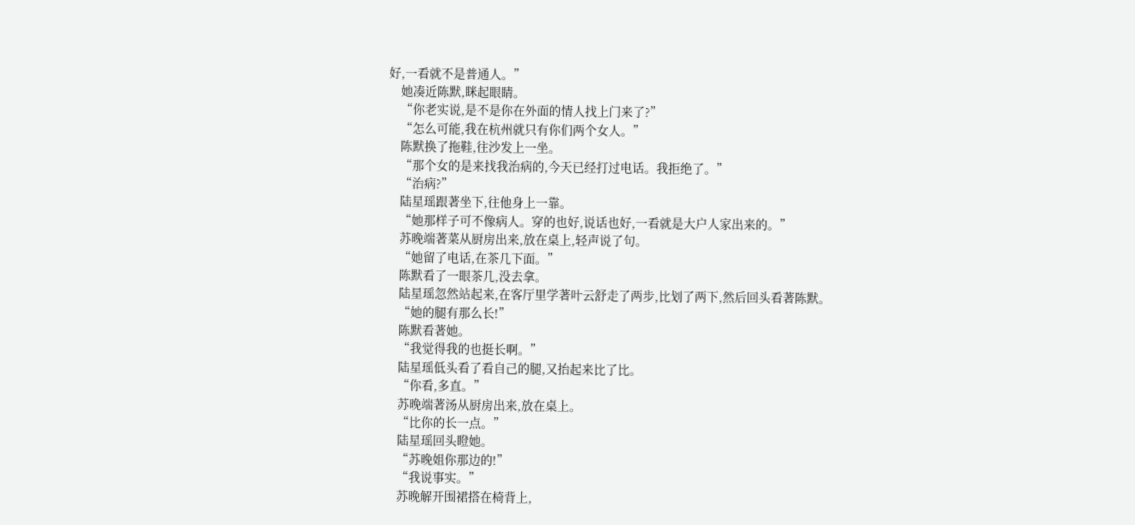好,一看就不是普通人。”
    她凑近陈默,眯起眼睛。
    “你老实说,是不是你在外面的情人找上门来了?”
    “怎么可能,我在杭州就只有你们两个女人。”
    陈默换了拖鞋,往沙发上一坐。
    “那个女的是来找我治病的,今天已经打过电话。我拒绝了。”
    “治病?”
    陆星瑶跟著坐下,往他身上一靠。
    “她那样子可不像病人。穿的也好,说话也好,一看就是大户人家出来的。”
    苏晚端著菜从厨房出来,放在桌上,轻声说了句。
    “她留了电话,在茶几下面。”
    陈默看了一眼茶几,没去拿。
    陆星瑶忽然站起来,在客厅里学著叶云舒走了两步,比划了两下,然后回头看著陈默。
    “她的腿有那么长!”
    陈默看著她。
    “我觉得我的也挺长啊。”
    陆星瑶低头看了看自己的腿,又抬起来比了比。
    “你看,多直。”
    苏晚端著汤从厨房出来,放在桌上。
    “比你的长一点。”
    陆星瑶回头瞪她。
    “苏晚姐你那边的!”
    “我说事实。”
    苏晚解开围裙搭在椅背上,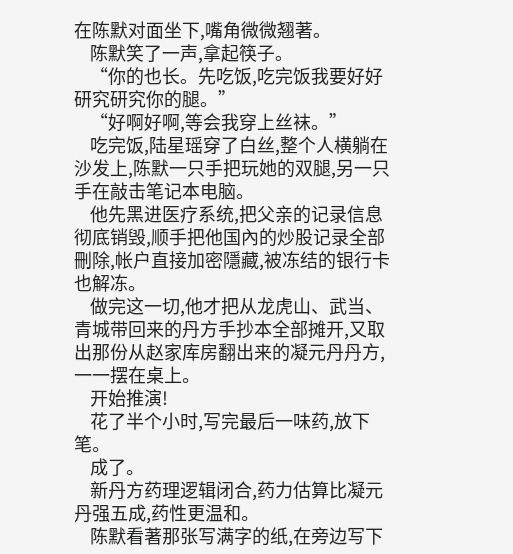在陈默对面坐下,嘴角微微翘著。
    陈默笑了一声,拿起筷子。
    “你的也长。先吃饭,吃完饭我要好好研究研究你的腿。”
    “好啊好啊,等会我穿上丝袜。”
    吃完饭,陆星瑶穿了白丝,整个人横躺在沙发上,陈默一只手把玩她的双腿,另一只手在敲击笔记本电脑。
    他先黑进医疗系统,把父亲的记录信息彻底销毁,顺手把他国內的炒股记录全部刪除,帐户直接加密隱藏,被冻结的银行卡也解冻。
    做完这一切,他才把从龙虎山、武当、青城带回来的丹方手抄本全部摊开,又取出那份从赵家库房翻出来的凝元丹丹方,一一摆在桌上。
    开始推演!
    花了半个小时,写完最后一味药,放下笔。
    成了。
    新丹方药理逻辑闭合,药力估算比凝元丹强五成,药性更温和。
    陈默看著那张写满字的纸,在旁边写下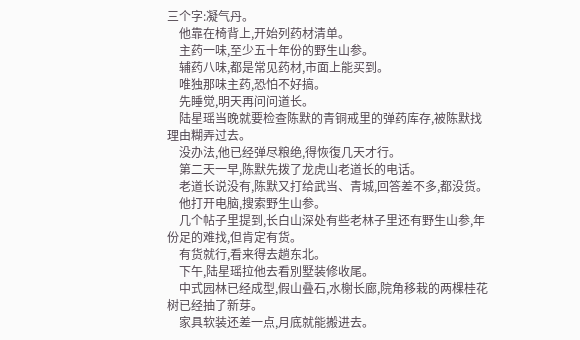三个字:凝气丹。
    他靠在椅背上,开始列药材清单。
    主药一味,至少五十年份的野生山参。
    辅药八味,都是常见药材,市面上能买到。
    唯独那味主药,恐怕不好搞。
    先睡觉,明天再问问道长。
    陆星瑶当晚就要检查陈默的青铜戒里的弹药库存,被陈默找理由糊弄过去。
    没办法,他已经弹尽粮绝,得恢復几天才行。
    第二天一早,陈默先拨了龙虎山老道长的电话。
    老道长说没有,陈默又打给武当、青城,回答差不多,都没货。
    他打开电脑,搜索野生山参。
    几个帖子里提到,长白山深处有些老林子里还有野生山参,年份足的难找,但肯定有货。
    有货就行,看来得去趟东北。
    下午,陆星瑶拉他去看別墅装修收尾。
    中式园林已经成型,假山叠石,水榭长廊,院角移栽的两棵桂花树已经抽了新芽。
    家具软装还差一点,月底就能搬进去。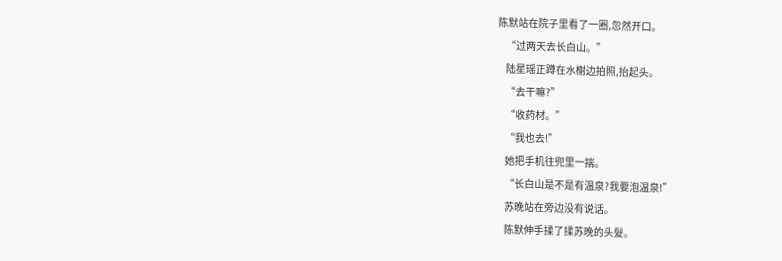陈默站在院子里看了一圈,忽然开口。
    “过两天去长白山。”
    陆星瑶正蹲在水榭边拍照,抬起头。
    “去干嘛?”
    “收药材。”
    “我也去!”
    她把手机往兜里一揣。
    “长白山是不是有温泉?我要泡温泉!”
    苏晚站在旁边没有说话。
    陈默伸手揉了揉苏晚的头髮。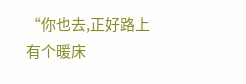“你也去,正好路上有个暖床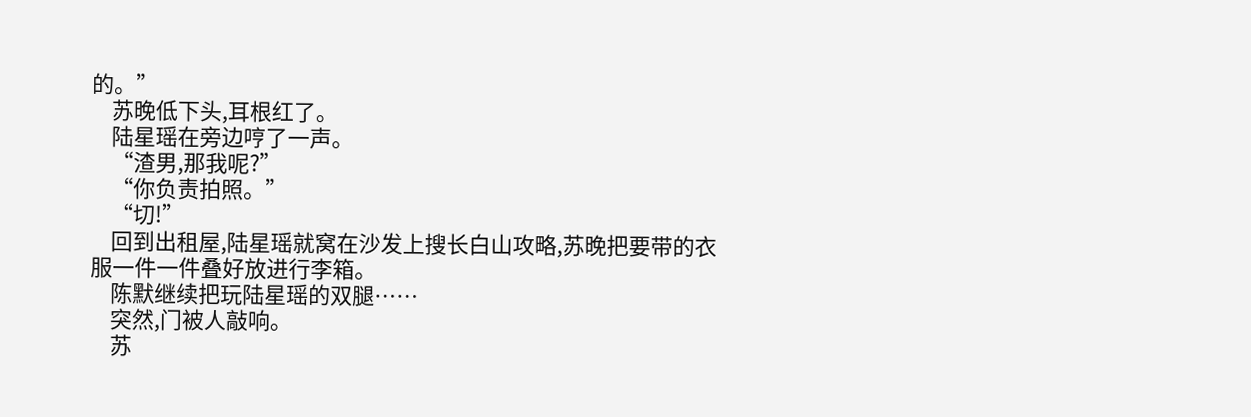的。”
    苏晚低下头,耳根红了。
    陆星瑶在旁边哼了一声。
    “渣男,那我呢?”
    “你负责拍照。”
    “切!”
    回到出租屋,陆星瑶就窝在沙发上搜长白山攻略,苏晚把要带的衣服一件一件叠好放进行李箱。
    陈默继续把玩陆星瑶的双腿……
    突然,门被人敲响。
    苏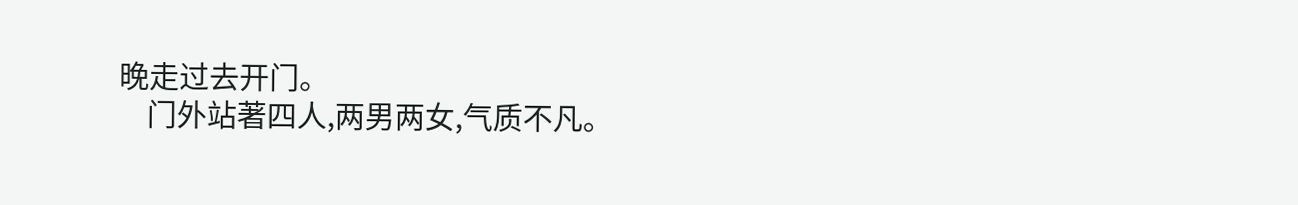晚走过去开门。
    门外站著四人,两男两女,气质不凡。